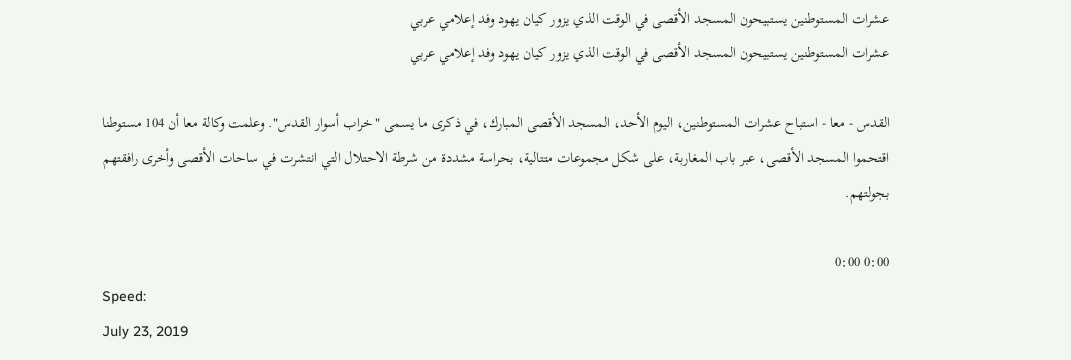عشرات المستوطنين يستبيحون المسجد الأقصى في الوقت الذي يزور كيان يهود وفد إعلامي عربي
عشرات المستوطنين يستبيحون المسجد الأقصى في الوقت الذي يزور كيان يهود وفد إعلامي عربي

القدس - معا - استباح عشرات المستوطنين، اليوم الأحد، المسجد الأقصى المبارك، في ذكرى ما يسمى "خراب أسوار القدس". وعلمت وكالة معا أن 104 مستوطنا اقتحموا المسجد الأقصى، عبر باب المغاربة، على شكل مجموعات متتالية، بحراسة مشددة من شرطة الاحتلال التي انتشرت في ساحات الأقصى وأخرى رافقتهم بجولتهم.

0:00 0:00
Speed:
July 23, 2019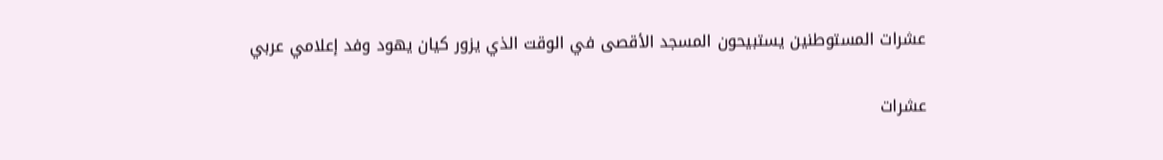عشرات المستوطنين يستبيحون المسجد الأقصى في الوقت الذي يزور كيان يهود وفد إعلامي عربي

عشرات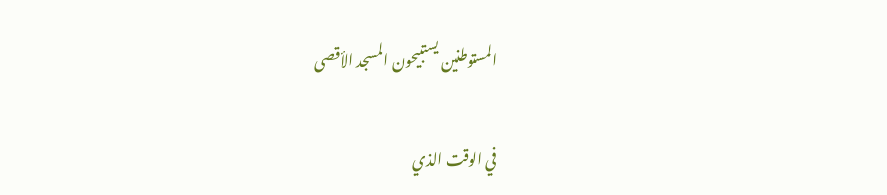المستوطنين يستبيحون المسجد الأقصى

في الوقت الذي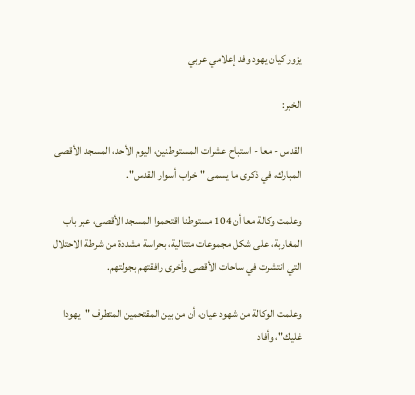يزور كيان يهود وفد إعلامي عربي

الخبر:

القدس - معا - استباح عشرات المستوطنين، اليوم الأحد، المسجد الأقصى المبارك، في ذكرى ما يسمى "خراب أسوار القدس".

وعلمت وكالة معا أن 104 مستوطنا اقتحموا المسجد الأقصى، عبر باب المغاربة، على شكل مجموعات متتالية، بحراسة مشددة من شرطة الاحتلال التي انتشرت في ساحات الأقصى وأخرى رافقتهم بجولتهم.

وعلمت الوكالة من شهود عيان، أن من بين المقتحمين المتطرف "يهودا غليك"، وأفاد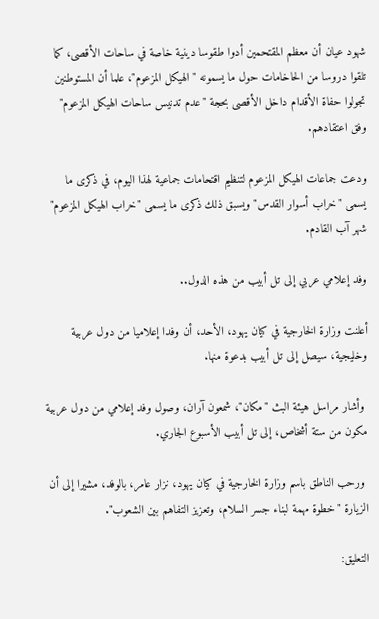شهود عيان أن معظم المقتحمين أدوا طقوسا دينية خاصة في ساحات الأقصى، كما تلقوا دروسا من الحاخامات حول ما يسمونه "الهيكل المزعوم"، علما أن المستوطنين تجولوا حفاة الأقدام داخل الأقصى بحجة "عدم تدنيس ساحات الهيكل المزعوم" وفق اعتقادهم.

ودعت جماعات الهيكل المزعوم لتنظيم اقتحامات جماعية لهذا اليوم، في ذكرى ما يسمى "خراب أسوار القدس" ويسبق ذلك ذكرى ما يسمى "خراب الهيكل المزعوم" شهر آب القادم.

وفد إعلامي عربي إلى تل أبيب من هذه الدول..

أعلنت وزارة الخارجية في كيان يهود، الأحد، أن وفدا إعلاميا من دول عربية وخليجية، سيصل إلى تل أبيب بدعوة منها.

 وأشار مراسل هيئة البث "مكان"، شمعون آران، وصول وفد إعلامي من دول عربية مكون من ستة أشخاص، إلى تل أبيب الأسبوع الجاري.

 ورحب الناطق باسم وزارة الخارجية في كيان يهود، نزار عامر، بالوفد، مشيرا إلى أن الزيارة "خطوة مهمة لبناء جسر السلام، وتعزيز التفاهم بين الشعوب".

التعليق: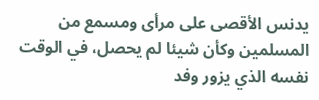يدنس الأقصى على مرأى ومسمع من المسلمين وكأن شيئا لم يحصل، في الوقت نفسه الذي يزور وفد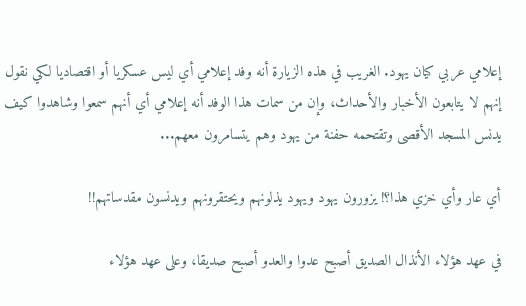إعلامي عربي كيان يهود. الغريب في هذه الزيارة أنه وفد إعلامي أي ليس عسكريا أو اقتصاديا لكي نقول إنهم لا يتابعون الأخبار والأحداث، وإن من سمات هذا الوفد أنه إعلامي أي أنهم سمعوا وشاهدوا كيف يدنس المسجد الأقصى وتقتحمه حفنة من يهود وهم يتسامرون معهم...

أي عار وأي خزي هذا؟! يزورون يهود ويهود يذلونهم ويحتقرونهم ويدنسون مقدساتهم!!

في عهد هؤلاء الأنذال الصديق أصبح عدوا والعدو أصبح صديقا، وعلى عهد هؤلاء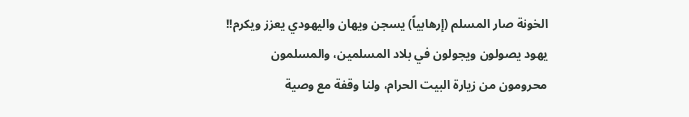الخونة صار المسلم (إرهابياً) يسجن ويهان واليهودي يعزز ويكرم!! يهود يصولون ويجولون في بلاد المسلمين، والمسلمون محرومون من زيارة البيت الحرام، ولنا وقفة مع وصية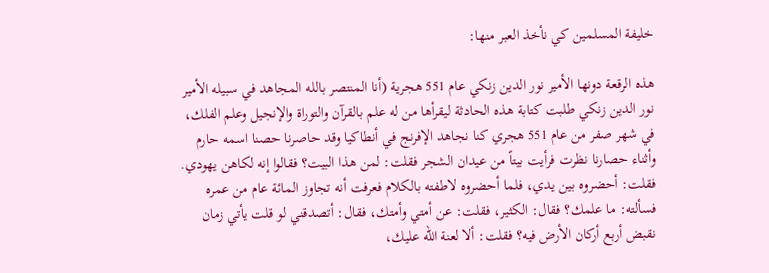خليفة المسلمين كي نأخذ العبر منها:

هذه الرقعة دونها الأمير نور الدين زنكي عام 551 هجرية (أنا المنتصر بالله المجاهد في سبيله الأمير نور الدين زنكي طلبت كتابة هذه الحادثة ليقرأها من له علم بالقرآن والتوراة والإنجيل وعلم الفلك، في شهر صفر من عام 551 هجري كنا نجاهد الإفرنج في أنطاكيا وقد حاصرنا حصنا اسمه حارم وأثناء حصارنا نظرت فرأيت بيتاً من عيدان الشجر فقلت: لمن هذا البيت؟ فقالوا إنه لكاهن يهودي. فقلت: أحضروه بين يدي، فلما أحضروه لاطفته بالكلام فعرفت أنه تجاوز المائة عام من عمره فسألته: ما علمك؟ فقال: الكثير، فقلت: عن أمتي وأمتك، فقال: أتصدقني لو قلت يأتي زمان نقبض أربع أركان الأرض فيه؟ فقلت: ألا لعنة الله عليك،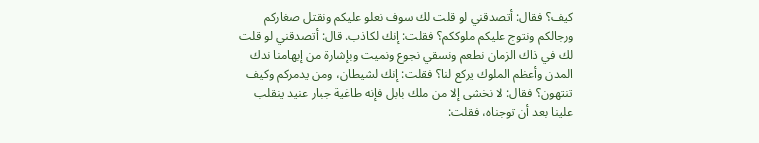كيف؟ فقال: أتصدقني لو قلت لك سوف نعلو عليكم ونقتل صغاركم ورجالكم ونتوج عليكم ملوككم؟ فقلت: إنك لكاذب. قال: أتصدقني لو قلت لك في ذاك الزمان نطعم ونسقي نجوع ونميت وبإشارة من إبهامنا ندك المدن وأعظم الملوك يركع لنا؟ فقلت: إنك لشيطان، ومن يدمركم وكيف تنتهون؟ فقال: لا نخشى إلا من ملك بابل فإنه طاغية جبار عنيد ينقلب علينا بعد أن توجناه، فقلت: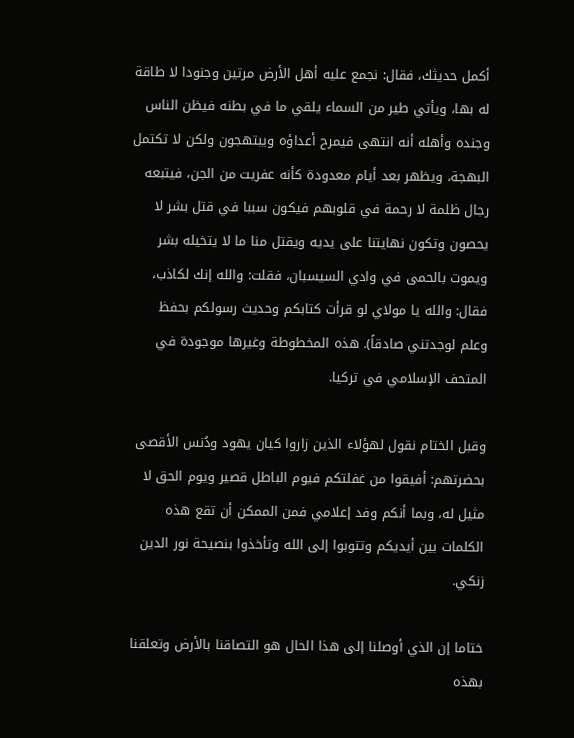أكمل حديثك، فقال: نجمع عليه أهل الأرض مرتين وجنودا لا طاقة له بها، ويأتي طير من السماء يلقي ما في بطنه فيظن الناس وجنده وأهله أنه انتهى فيمرح أعداؤه ويبتهجون ولكن لا تكتمل البهجة، ويظهر بعد أيام معدودة كأنه عفريت من الجن، فيتبعه رجال ظلمة لا رحمة في قلوبهم فيكون سببا في قتل بشر لا يحصون وتكون نهايتنا على يديه ويقتل منا ما لا يتخيله بشر ويموت بالحمى في وادي السيسبان، فقلت: والله إنك لكاذب، فقال: والله يا مولاي لو قرأت كتابكم وحديث رسولكم بحفظ وعلم لوجدتني صادقاً). هذه المخطوطة وغيرها موجودة في المتحف الإسلامي في تركيا.

وقبل الختام نقول لهؤلاء الذين زاروا كيان يهود ودُنس الأقصى بحضرتهم: أفيقوا من غفلتكم فيوم الباطل قصير ويوم الحق لا مثيل له، وبما أنكم وفد إعلامي فمن الممكن أن تقع هذه الكلمات بين أيديكم وتتوبوا إلى الله وتأخذوا بنصيحة نور الدين زنكي.

ختاما إن الذي أوصلنا إلى هذا الحال هو التصاقنا بالأرض وتعلقنا بهذه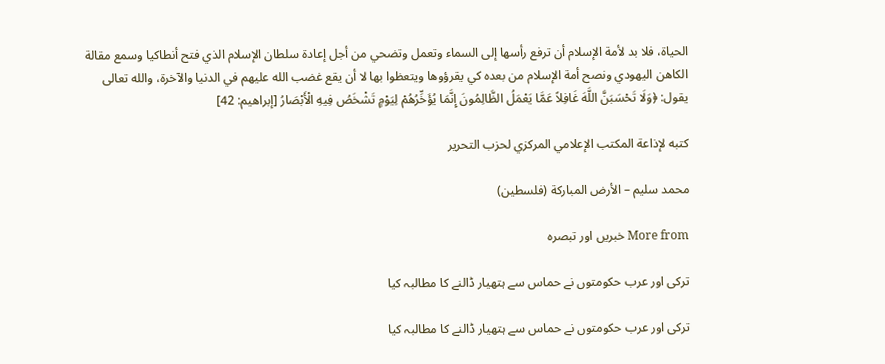الحياة، فلا بد لأمة الإسلام أن ترفع رأسها إلى السماء وتعمل وتضحي من أجل إعادة سلطان الإسلام الذي فتح أنطاكيا وسمع مقالة الكاهن اليهودي ونصح أمة الإسلام من بعده كي يقرؤوها ويتعظوا بها لا أن يقع غضب الله عليهم في الدنيا والآخرة، والله تعالى يقول: ﴿وَلَا تَحْسَبَنَّ اللَّهَ غَافِلاً عَمَّا يَعْمَلُ الظَّالِمُونَ إِنَّمَا يُؤَخِّرُهُمْ لِيَوْمٍ تَشْخَصُ فِيهِ الْأَبْصَارُ [إبراهيم: 42]

كتبه لإذاعة المكتب الإعلامي المركزي لحزب التحرير

محمد سليم – الأرض المباركة (فلسطين)

More from خبریں اور تبصرہ

ترکی اور عرب حکومتوں نے حماس سے ہتھیار ڈالنے کا مطالبہ کیا

ترکی اور عرب حکومتوں نے حماس سے ہتھیار ڈالنے کا مطالبہ کیا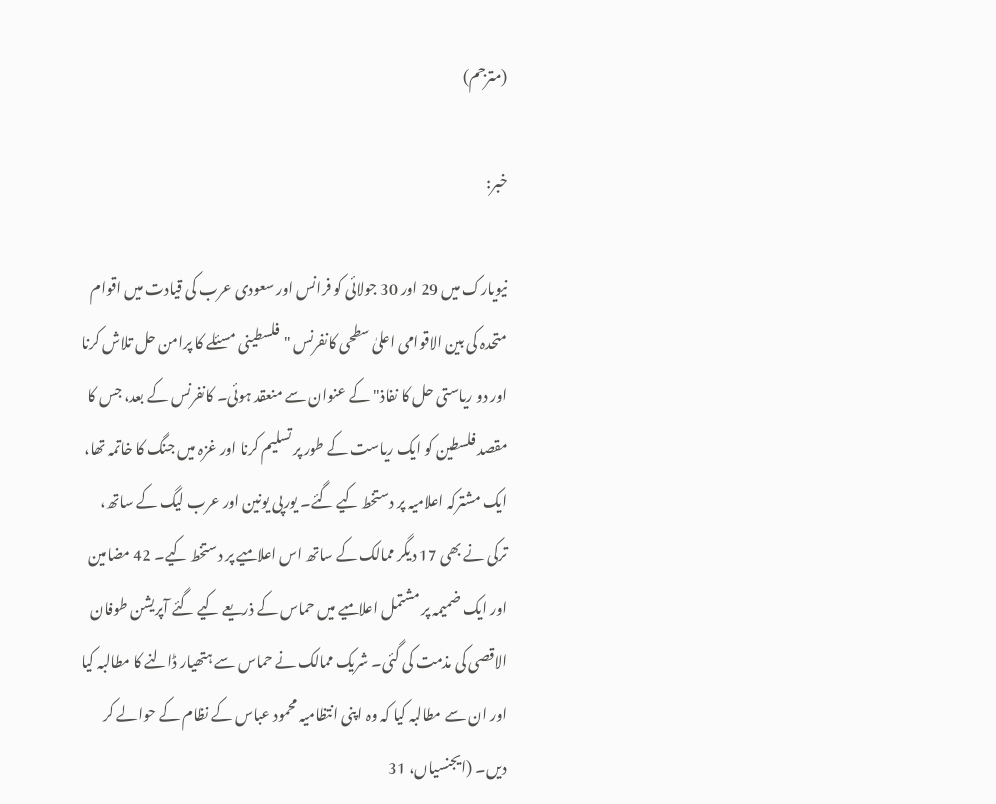(مترجم)

خبر:

نیویارک میں 29 اور 30 جولائی کو فرانس اور سعودی عرب کی قیادت میں اقوام متحدہ کی بین الاقوامی اعلیٰ سطحی کانفرنس "فلسطینی مسئلے کا پرامن حل تلاش کرنا اور دو ریاستی حل کا نفاذ" کے عنوان سے منعقد ہوئی۔ کانفرنس کے بعد، جس کا مقصد فلسطین کو ایک ریاست کے طور پر تسلیم کرنا اور غزہ میں جنگ کا خاتمہ تھا، ایک مشترکہ اعلامیہ پر دستخط کیے گئے۔ یورپی یونین اور عرب لیگ کے ساتھ، ترکی نے بھی 17 دیگر ممالک کے ساتھ اس اعلامیے پر دستخط کیے۔ 42 مضامین اور ایک ضمیمہ پر مشتمل اعلامیے میں حماس کے ذریعے کیے گئے آپریشن طوفان الاقصی کی مذمت کی گئی۔ شریک ممالک نے حماس سے ہتھیار ڈالنے کا مطالبہ کیا اور ان سے مطالبہ کیا کہ وہ اپنی انتظامیہ محمود عباس کے نظام کے حوالے کر دیں۔ (ایجنسیاں، 31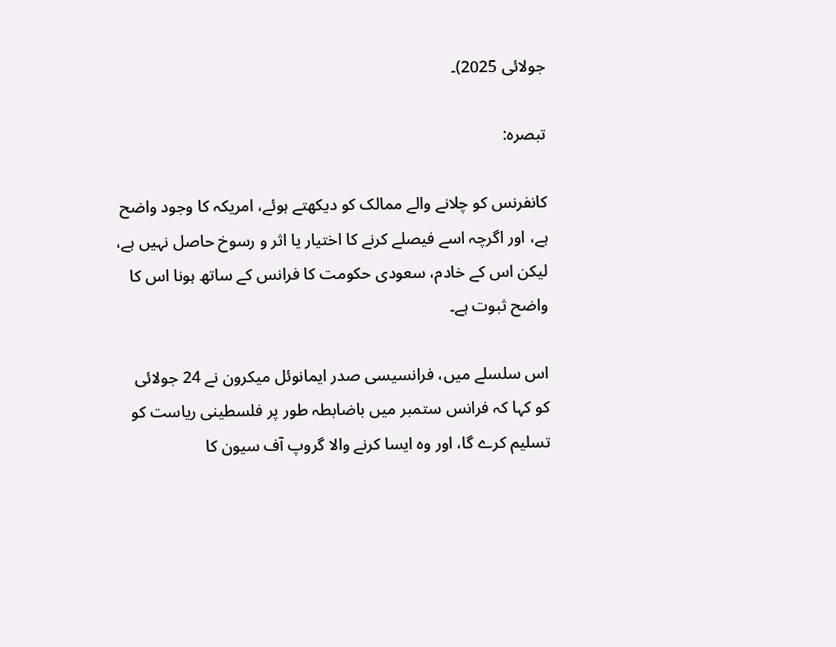جولائی 2025)۔

تبصرہ:

کانفرنس کو چلانے والے ممالک کو دیکھتے ہوئے، امریکہ کا وجود واضح ہے، اور اگرچہ اسے فیصلے کرنے کا اختیار یا اثر و رسوخ حاصل نہیں ہے، لیکن اس کے خادم، سعودی حکومت کا فرانس کے ساتھ ہونا اس کا واضح ثبوت ہے۔

اس سلسلے میں، فرانسیسی صدر ایمانوئل میکرون نے 24 جولائی کو کہا کہ فرانس ستمبر میں باضابطہ طور پر فلسطینی ریاست کو تسلیم کرے گا، اور وہ ایسا کرنے والا گروپ آف سیون کا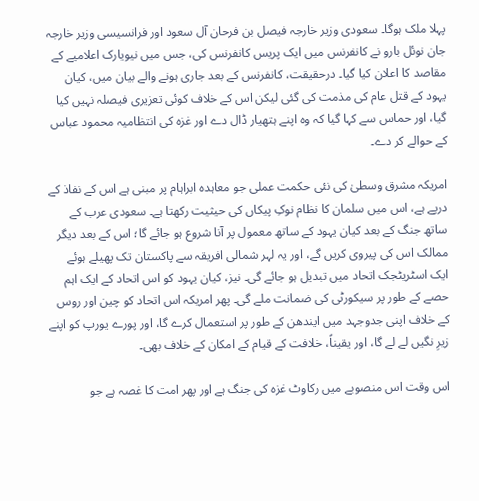پہلا ملک ہوگا۔ سعودی وزیر خارجہ فیصل بن فرحان آل سعود اور فرانسیسی وزیر خارجہ جان نوئل بارو نے کانفرنس میں ایک پریس کانفرنس کی، جس میں نیویارک اعلامیے کے مقاصد کا اعلان کیا گیا۔ درحقیقت، کانفرنس کے بعد جاری ہونے والے بیان میں، کیان یہود کے قتل عام کی مذمت کی گئی لیکن اس کے خلاف کوئی تعزیری فیصلہ نہیں کیا گیا، اور حماس سے کہا گیا کہ وہ اپنے ہتھیار ڈال دے اور غزہ کی انتظامیہ محمود عباس کے حوالے کر دے۔

امریکہ مشرق وسطیٰ کی نئی حکمت عملی جو معاہدہ ابراہام پر مبنی ہے اس کے نفاذ کے درپے ہے، اس میں سلمان کا نظام نوکِ پیکاں کی حیثیت رکھتا ہے۔ سعودی عرب کے ساتھ جنگ کے بعد کیان یہود کے ساتھ معمول پر آنا شروع ہو جائے گا؛ اس کے بعد دیگر ممالک اس کی پیروی کریں گے، اور یہ لہر شمالی افریقہ سے پاکستان تک پھیلے ہوئے ایک اسٹریٹجک اتحاد میں تبدیل ہو جائے گی۔ نیز، کیان یہود کو اس اتحاد کے ایک اہم حصے کے طور پر سیکورٹی کی ضمانت ملے گی۔ پھر امریکہ اس اتحاد کو چین اور روس کے خلاف اپنی جدوجہد میں ایندھن کے طور پر استعمال کرے گا، اور پورے یورپ کو اپنے زیرِ نگیں لے لے گا، اور یقیناً، خلافت کے قیام کے امکان کے خلاف بھی۔

اس وقت اس منصوبے میں رکاوٹ غزہ کی جنگ ہے اور پھر امت کا غصہ ہے جو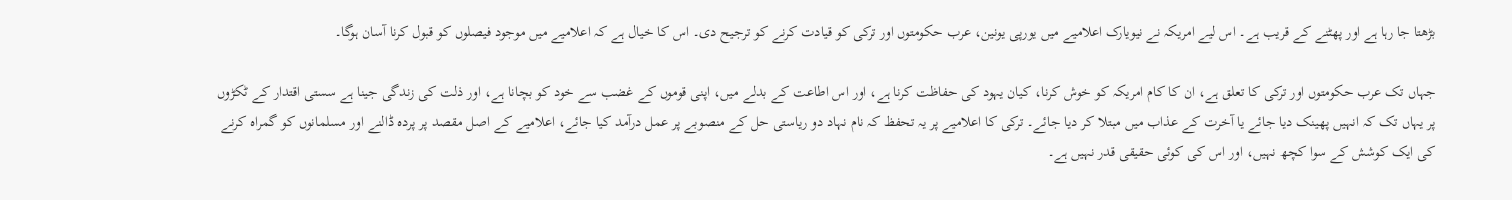بڑھتا جا رہا ہے اور پھٹنے کے قریب ہے۔ اس لیے امریکہ نے نیویارک اعلامیے میں یورپی یونین، عرب حکومتوں اور ترکی کو قیادت کرنے کو ترجیح دی۔ اس کا خیال ہے کہ اعلامیے میں موجود فیصلوں کو قبول کرنا آسان ہوگا۔

جہاں تک عرب حکومتوں اور ترکی کا تعلق ہے، ان کا کام امریکہ کو خوش کرنا، کیان یہود کی حفاظت کرنا ہے، اور اس اطاعت کے بدلے میں، اپنی قوموں کے غضب سے خود کو بچانا ہے، اور ذلت کی زندگی جینا ہے سستی اقتدار کے ٹکڑوں پر یہاں تک کہ انہیں پھینک دیا جائے یا آخرت کے عذاب میں مبتلا کر دیا جائے۔ ترکی کا اعلامیے پر یہ تحفظ کہ نام نہاد دو ریاستی حل کے منصوبے پر عمل درآمد کیا جائے، اعلامیے کے اصل مقصد پر پردہ ڈالنے اور مسلمانوں کو گمراہ کرنے کی ایک کوشش کے سوا کچھ نہیں، اور اس کی کوئی حقیقی قدر نہیں ہے۔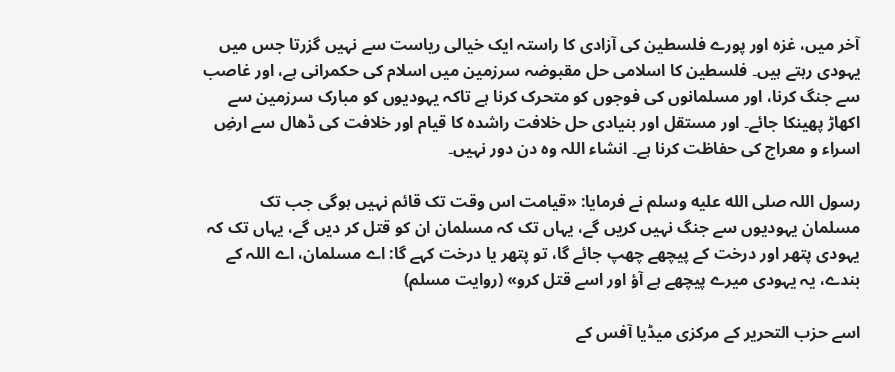آخر میں، غزہ اور پورے فلسطین کی آزادی کا راستہ ایک خیالی ریاست سے نہیں گزرتا جس میں یہودی رہتے ہیں۔ فلسطین کا اسلامی حل مقبوضہ سرزمین میں اسلام کی حکمرانی ہے، اور غاصب سے جنگ کرنا، اور مسلمانوں کی فوجوں کو متحرک کرنا ہے تاکہ یہودیوں کو مبارک سرزمین سے اکھاڑ پھینکا جائے۔ اور مستقل اور بنیادی حل خلافت راشدہ کا قیام اور خلافت کی ڈھال سے ارضِ اسراء و معراج کی حفاظت کرنا ہے۔ انشاء اللہ وہ دن دور نہیں۔

رسول اللہ صلى الله عليه وسلم نے فرمایا: «قیامت اس وقت تک قائم نہیں ہوگی جب تک مسلمان یہودیوں سے جنگ نہیں کریں گے، یہاں تک کہ مسلمان ان کو قتل کر دیں گے، یہاں تک کہ یہودی پتھر اور درخت کے پیچھے چھپ جائے گا، تو پتھر یا درخت کہے گا: اے مسلمان، اے اللہ کے بندے، یہ یہودی میرے پیچھے ہے آؤ اور اسے قتل کرو» (روایت مسلم)

اسے حزب التحریر کے مرکزی میڈیا آفس کے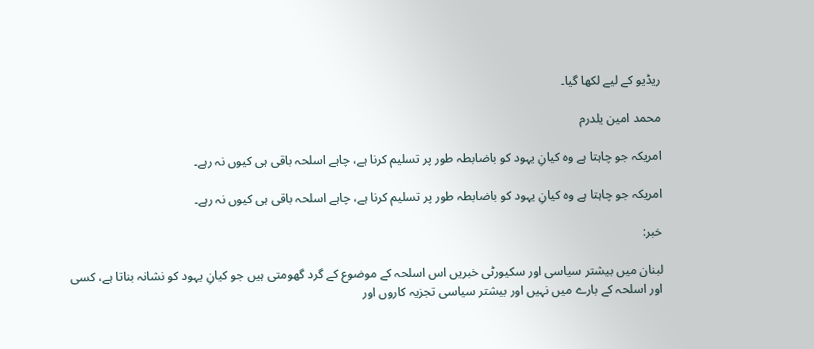ریڈیو کے لیے لکھا گیا۔

محمد امین یلدرم

امریکہ جو چاہتا ہے وہ کیانِ یہود کو باضابطہ طور پر تسلیم کرنا ہے، چاہے اسلحہ باقی ہی کیوں نہ رہے۔

امریکہ جو چاہتا ہے وہ کیانِ یہود کو باضابطہ طور پر تسلیم کرنا ہے، چاہے اسلحہ باقی ہی کیوں نہ رہے۔

خبر:

لبنان میں بیشتر سیاسی اور سکیورٹی خبریں اس اسلحہ کے موضوع کے گرد گھومتی ہیں جو کیانِ یہود کو نشانہ بناتا ہے، کسی اور اسلحہ کے بارے میں نہیں اور بیشتر سیاسی تجزیہ کاروں اور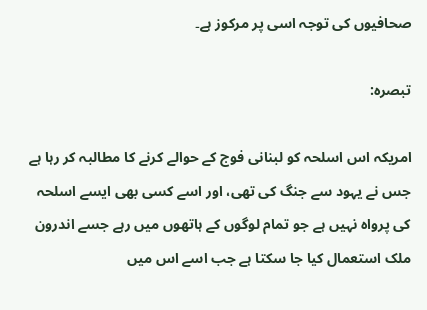صحافیوں کی توجہ اسی پر مرکوز ہے۔

تبصرہ:

امریکہ اس اسلحہ کو لبنانی فوج کے حوالے کرنے کا مطالبہ کر رہا ہے جس نے یہود سے جنگ کی تھی، اور اسے کسی بھی ایسے اسلحہ کی پرواہ نہیں ہے جو تمام لوگوں کے ہاتھوں میں رہے جسے اندرون ملک استعمال کیا جا سکتا ہے جب اسے اس میں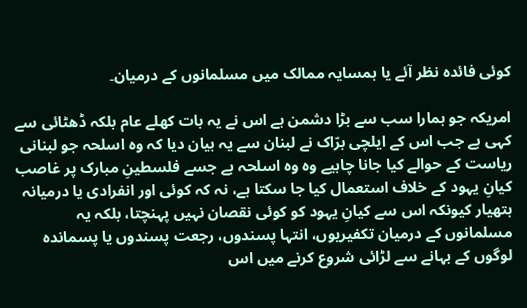کوئی فائدہ نظر آئے یا ہمسایہ ممالک میں مسلمانوں کے درمیان۔

امریکہ جو ہمارا سب سے بڑا دشمن ہے اس نے یہ بات کھلے عام بلکہ ڈھٹائی سے کہی ہے جب اس کے ایلچی برّاک نے لبنان سے یہ بیان دیا کہ وہ اسلحہ جو لبنانی ریاست کے حوالے کیا جانا چاہیے وہ وہ اسلحہ ہے جسے فلسطینِ مبارک پر غاصب کیانِ یہود کے خلاف استعمال کیا جا سکتا ہے، نہ کہ کوئی اور انفرادی یا درمیانہ ہتھیار کیونکہ اس سے کیانِ یہود کو کوئی نقصان نہیں پہنچتا، بلکہ یہ مسلمانوں کے درمیان تکفیریوں، انتہا پسندوں، رجعت پسندوں یا پسماندہ لوگوں کے بہانے سے لڑائی شروع کرنے میں اس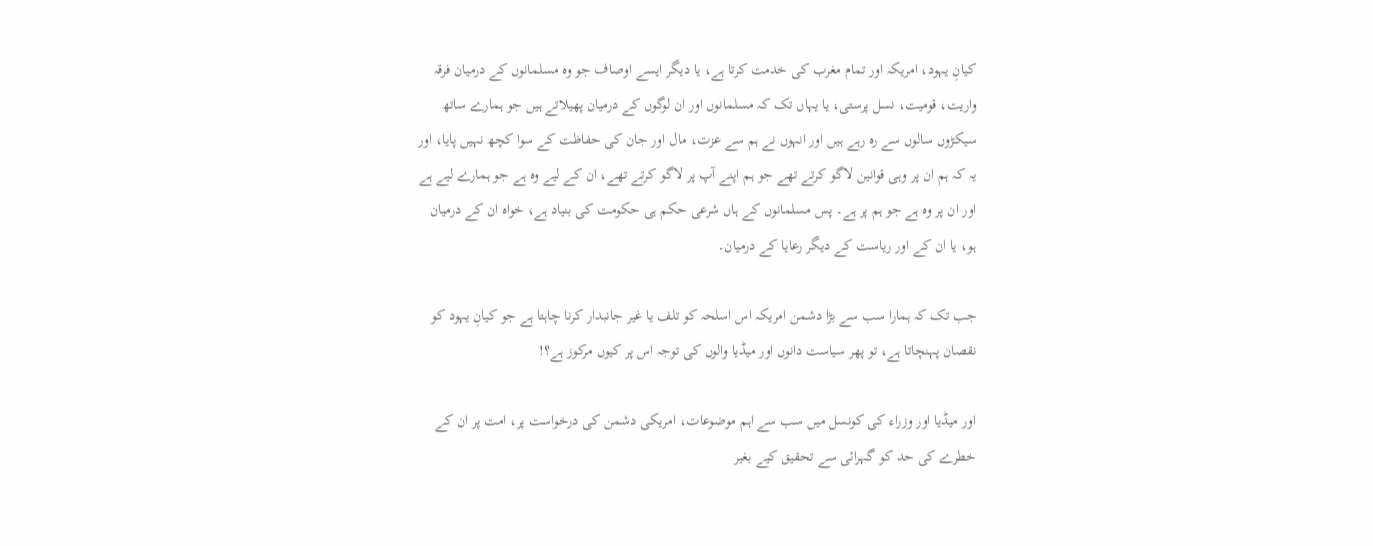کیانِ یہود، امریکہ اور تمام مغرب کی خدمت کرتا ہے، یا دیگر ایسے اوصاف جو وہ مسلمانوں کے درمیان فرقہ واریت، قومیت، نسل پرستی، یا یہاں تک کہ مسلمانوں اور ان لوگوں کے درمیان پھیلاتے ہیں جو ہمارے ساتھ سیکڑوں سالوں سے رہ رہے ہیں اور انہوں نے ہم سے عزت، مال اور جان کی حفاظت کے سوا کچھ نہیں پایا، اور یہ کہ ہم ان پر وہی قوانین لاگو کرتے تھے جو ہم اپنے آپ پر لاگو کرتے تھے، ان کے لیے وہ ہے جو ہمارے لیے ہے اور ان پر وہ ہے جو ہم پر ہے۔ پس مسلمانوں کے ہاں شرعی حکم ہی حکومت کی بنیاد ہے، خواہ ان کے درمیان ہو، یا ان کے اور ریاست کے دیگر رعایا کے درمیان۔

جب تک کہ ہمارا سب سے بڑا دشمن امریکہ اس اسلحہ کو تلف یا غیر جانبدار کرنا چاہتا ہے جو کیانِ یہود کو نقصان پہنچاتا ہے، تو پھر سیاست دانوں اور میڈیا والوں کی توجہ اس پر کیوں مرکوز ہے؟!

اور میڈیا اور وزراء کی کونسل میں سب سے اہم موضوعات، امریکی دشمن کی درخواست پر، امت پر ان کے خطرے کی حد کو گہرائی سے تحقیق کیے بغیر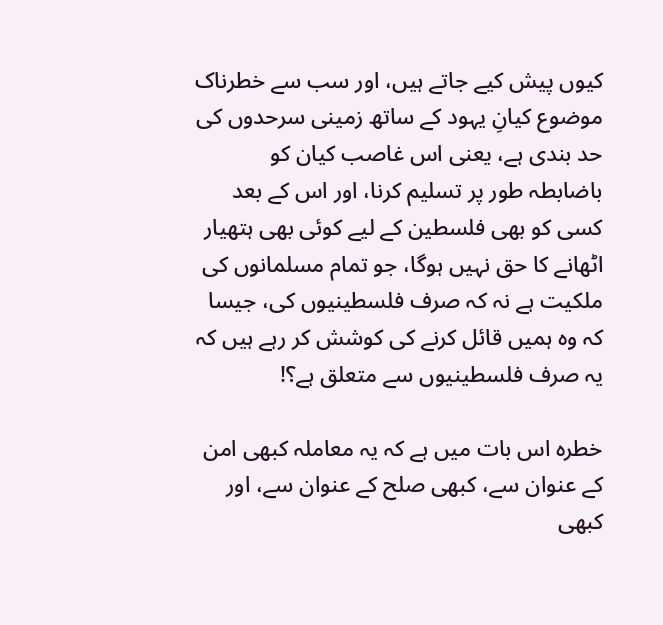کیوں پیش کیے جاتے ہیں، اور سب سے خطرناک موضوع کیانِ یہود کے ساتھ زمینی سرحدوں کی حد بندی ہے، یعنی اس غاصب کیان کو باضابطہ طور پر تسلیم کرنا، اور اس کے بعد کسی کو بھی فلسطین کے لیے کوئی بھی ہتھیار اٹھانے کا حق نہیں ہوگا، جو تمام مسلمانوں کی ملکیت ہے نہ کہ صرف فلسطینیوں کی، جیسا کہ وہ ہمیں قائل کرنے کی کوشش کر رہے ہیں کہ یہ صرف فلسطینیوں سے متعلق ہے؟!

خطرہ اس بات میں ہے کہ یہ معاملہ کبھی امن کے عنوان سے، کبھی صلح کے عنوان سے، اور کبھی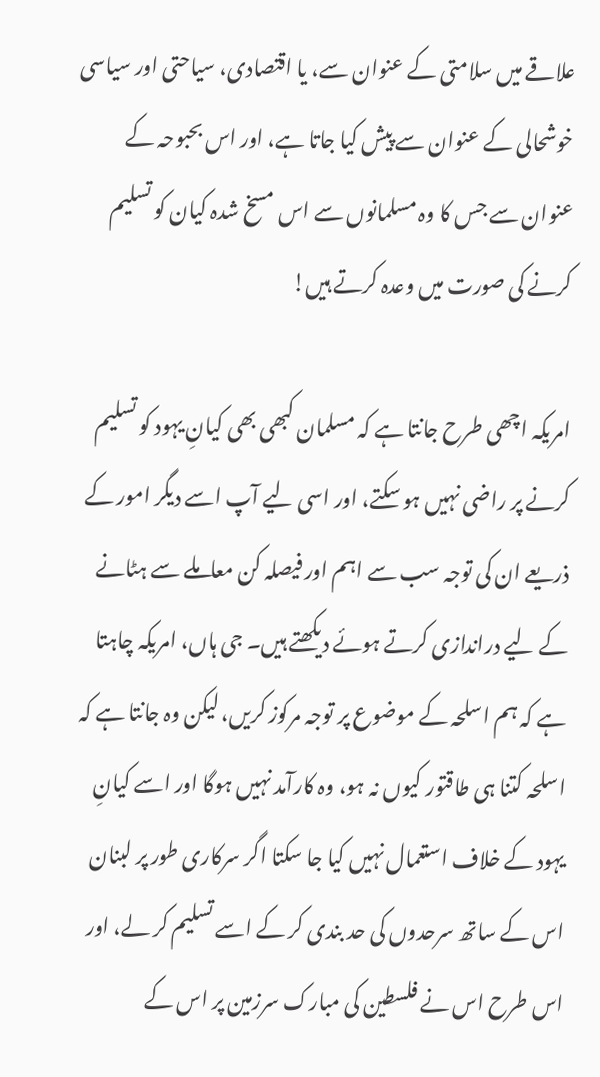علاقے میں سلامتی کے عنوان سے، یا اقتصادی، سیاحتی اور سیاسی خوشحالی کے عنوان سے پیش کیا جاتا ہے، اور اس بحبوحہ کے عنوان سے جس کا وہ مسلمانوں سے اس مسخ شدہ کیان کو تسلیم کرنے کی صورت میں وعدہ کرتے ہیں!

امریکہ اچھی طرح جانتا ہے کہ مسلمان کبھی بھی کیانِ یہود کو تسلیم کرنے پر راضی نہیں ہو سکتے، اور اسی لیے آپ اسے دیگر امور کے ذریعے ان کی توجہ سب سے اہم اور فیصلہ کن معاملے سے ہٹانے کے لیے دراندازی کرتے ہوئے دیکھتے ہیں۔ جی ہاں، امریکہ چاہتا ہے کہ ہم اسلحہ کے موضوع پر توجہ مرکوز کریں، لیکن وہ جانتا ہے کہ اسلحہ کتنا ہی طاقتور کیوں نہ ہو، وہ کارآمد نہیں ہوگا اور اسے کیانِ یہود کے خلاف استعمال نہیں کیا جا سکتا اگر سرکاری طور پر لبنان اس کے ساتھ سرحدوں کی حد بندی کر کے اسے تسلیم کر لے، اور اس طرح اس نے فلسطین کی مبارک سرزمین پر اس کے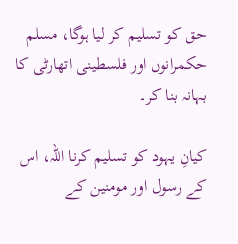حق کو تسلیم کر لیا ہوگا، مسلم حکمرانوں اور فلسطینی اتھارٹی کا بہانہ بنا کر۔

کیانِ یہود کو تسلیم کرنا اللہ، اس کے رسول اور مومنین کے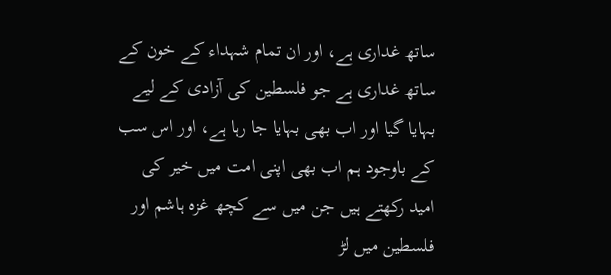ساتھ غداری ہے، اور ان تمام شہداء کے خون کے ساتھ غداری ہے جو فلسطین کی آزادی کے لیے بہایا گیا اور اب بھی بہایا جا رہا ہے، اور اس سب کے باوجود ہم اب بھی اپنی امت میں خیر کی امید رکھتے ہیں جن میں سے کچھ غزہ ہاشم اور فلسطین میں لڑ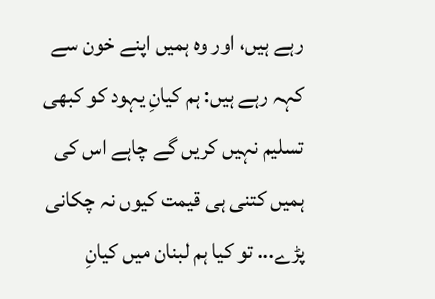رہے ہیں، اور وہ ہمیں اپنے خون سے کہہ رہے ہیں: ہم کیانِ یہود کو کبھی تسلیم نہیں کریں گے چاہے اس کی ہمیں کتنی ہی قیمت کیوں نہ چکانی پڑے... تو کیا ہم لبنان میں کیانِ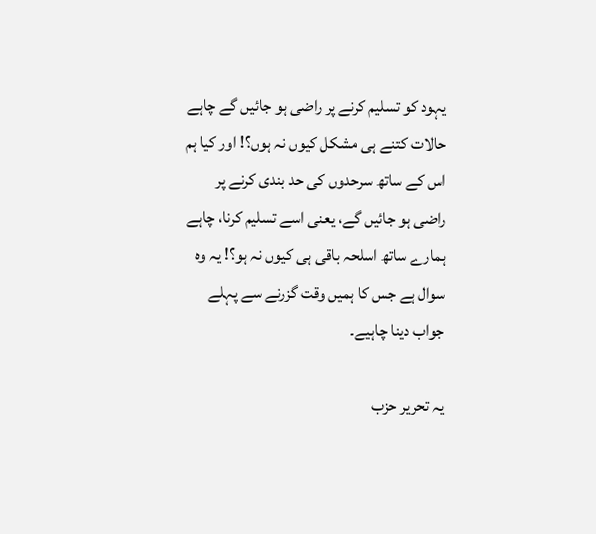یہود کو تسلیم کرنے پر راضی ہو جائیں گے چاہے حالات کتنے ہی مشکل کیوں نہ ہوں؟! اور کیا ہم اس کے ساتھ سرحدوں کی حد بندی کرنے پر راضی ہو جائیں گے، یعنی اسے تسلیم کرنا، چاہے ہمارے ساتھ اسلحہ باقی ہی کیوں نہ ہو؟! یہ وہ سوال ہے جس کا ہمیں وقت گزرنے سے پہلے جواب دینا چاہیے۔

یہ تحریر حزب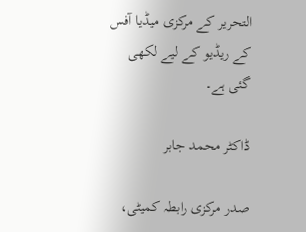التحریر کے مرکزی میڈیا آفس کے ریڈیو کے لیے لکھی گئی ہے۔

ڈاکٹر محمد جابر

صدر مرکزی رابطہ کمیٹی،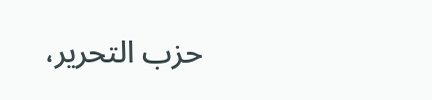حزب التحریر،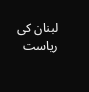لبنان کی ریاست